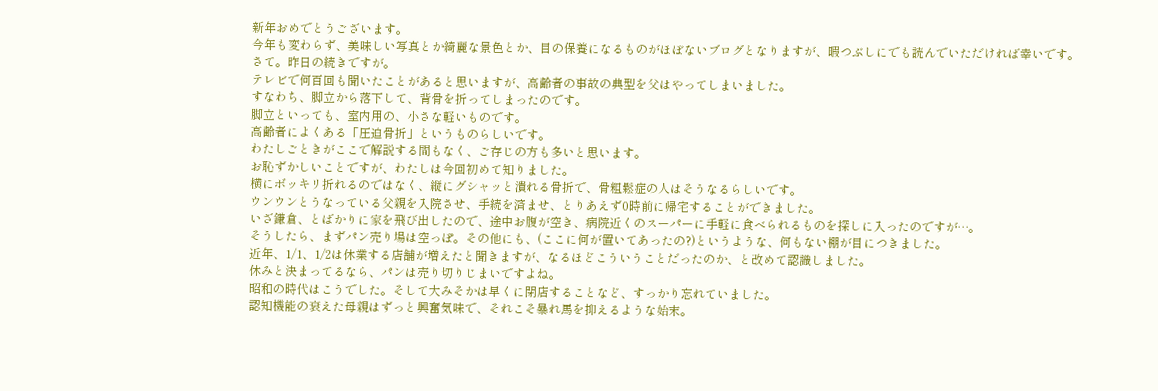新年おめでとうございます。
今年も変わらず、美味しい写真とか綺麗な景色とか、目の保養になるものがほぼないブログとなりますが、暇つぶしにでも読んでいただければ幸いです。
さて。昨日の続きですが。
テレビで何百回も聞いたことがあると思いますが、高齢者の事故の典型を父はやってしまいました。
すなわち、脚立から落下して、背骨を折ってしまったのです。
脚立といっても、室内用の、小さな軽いものです。
高齢者によくある「圧迫骨折」というものらしいです。
わたしごときがここで解説する間もなく、ご存じの方も多いと思います。
お恥ずかしいことですが、わたしは今回初めて知りました。
横にボッキリ折れるのではなく、縦にグシャッと潰れる骨折で、骨粗鬆症の人はそうなるらしいです。
ウンウンとうなっている父親を入院させ、手続を済ませ、とりあえず0時前に帰宅することができました。
いざ鎌倉、とばかりに家を飛び出したので、途中お腹が空き、病院近くのスーパーに手軽に食べられるものを探しに入ったのですが…。
そうしたら、まずパン売り場は空っぽ。その他にも、(ここに何が置いてあったの?)というような、何もない棚が目につきました。
近年、1/1、1/2は休業する店舗が増えたと聞きますが、なるほどこういうことだったのか、と改めて認識しました。
休みと決まってるなら、パンは売り切りじまいですよね。
昭和の時代はこうでした。そして大みそかは早くに閉店することなど、すっかり忘れていました。
認知機能の衰えた母親はずっと興奮気味で、それこそ暴れ馬を抑えるような始末。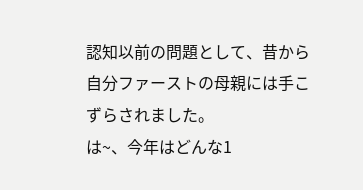認知以前の問題として、昔から自分ファーストの母親には手こずらされました。
は~、今年はどんな1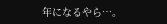年になるやら…。